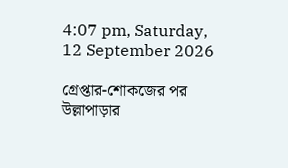4:07 pm, Saturday, 12 September 2026

গ্রেপ্তার-শোকজের পর উল্লাপাড়ার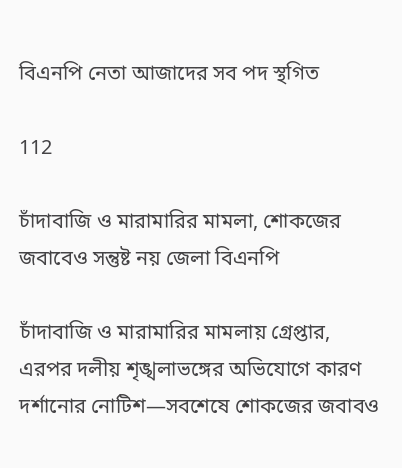বিএনপি নেতা আজাদের সব পদ স্থগিত

112

চাঁদাবাজি ও মারামারির মামলা, শোকজের জবাবেও সন্তুষ্ট নয় জেলা বিএনপি

চাঁদাবাজি ও মারামারির মামলায় গ্রেপ্তার, এরপর দলীয় শৃঙ্খলাভঙ্গের অভিযোগে কারণ দর্শানোর নোটিশ—সবশেষে শোকজের জবাবও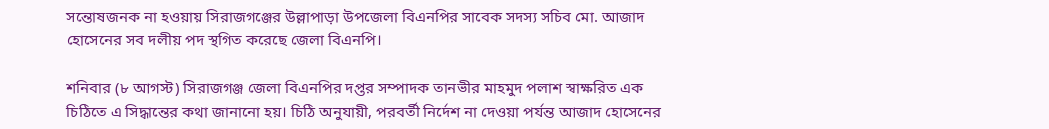সন্তোষজনক না হওয়ায় সিরাজগঞ্জের উল্লাপাড়া উপজেলা বিএনপির সাবেক সদস্য সচিব মো. আজাদ হোসেনের সব দলীয় পদ স্থগিত করেছে জেলা বিএনপি।

শনিবার (৮ আগস্ট) সিরাজগঞ্জ জেলা বিএনপির দপ্তর সম্পাদক তানভীর মাহমুদ পলাশ স্বাক্ষরিত এক চিঠিতে এ সিদ্ধান্তের কথা জানানো হয়। চিঠি অনুযায়ী, পরবর্তী নির্দেশ না দেওয়া পর্যন্ত আজাদ হোসেনের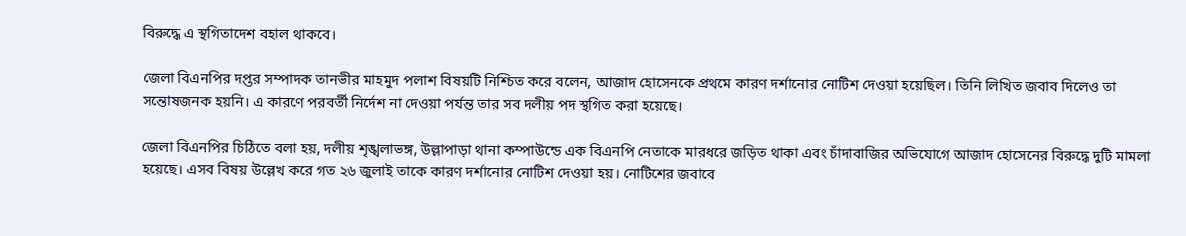বিরুদ্ধে এ স্থগিতাদেশ বহাল থাকবে।

জেলা বিএনপির দপ্তর সম্পাদক তানভীর মাহমুদ পলাশ বিষয়টি নিশ্চিত করে বলেন, আজাদ হোসেনকে প্রথমে কারণ দর্শানোর নোটিশ দেওয়া হয়েছিল। তিনি লিখিত জবাব দিলেও তা সন্তোষজনক হয়নি। এ কারণে পরবর্তী নির্দেশ না দেওয়া পর্যন্ত তার সব দলীয় পদ স্থগিত করা হয়েছে।

জেলা বিএনপির চিঠিতে বলা হয়, দলীয় শৃঙ্খলাভঙ্গ, উল্লাপাড়া থানা কম্পাউন্ডে এক বিএনপি নেতাকে মারধরে জড়িত থাকা এবং চাঁদাবাজির অভিযোগে আজাদ হোসেনের বিরুদ্ধে দুটি মামলা হয়েছে। এসব বিষয় উল্লেখ করে গত ২৬ জুলাই তাকে কারণ দর্শানোর নোটিশ দেওয়া হয়। নোটিশের জবাবে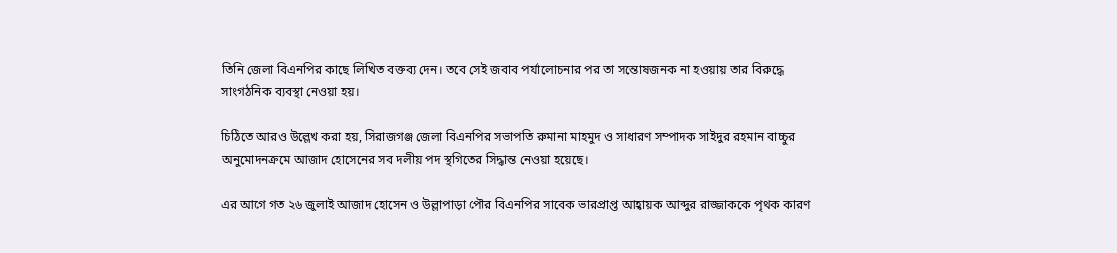তিনি জেলা বিএনপির কাছে লিখিত বক্তব্য দেন। তবে সেই জবাব পর্যালোচনার পর তা সন্তোষজনক না হওয়ায় তার বিরুদ্ধে সাংগঠনিক ব্যবস্থা নেওয়া হয়।

চিঠিতে আরও উল্লেখ করা হয়, সিরাজগঞ্জ জেলা বিএনপির সভাপতি রুমানা মাহমুদ ও সাধারণ সম্পাদক সাইদুর রহমান বাচ্চুর অনুমোদনক্রমে আজাদ হোসেনের সব দলীয় পদ স্থগিতের সিদ্ধান্ত নেওয়া হয়েছে।

এর আগে গত ২৬ জুলাই আজাদ হোসেন ও উল্লাপাড়া পৌর বিএনপির সাবেক ভারপ্রাপ্ত আহ্বায়ক আব্দুর রাজ্জাককে পৃথক কারণ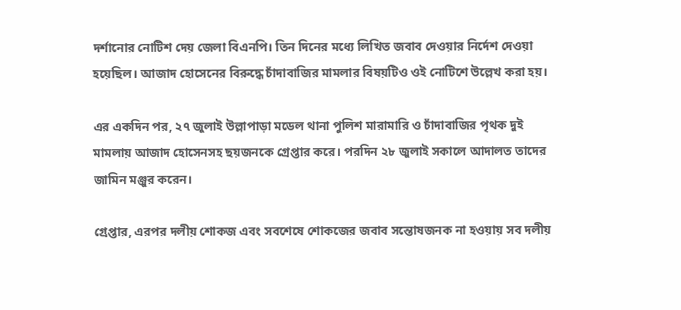দর্শানোর নোটিশ দেয় জেলা বিএনপি। তিন দিনের মধ্যে লিখিত জবাব দেওয়ার নির্দেশ দেওয়া হয়েছিল। আজাদ হোসেনের বিরুদ্ধে চাঁদাবাজির মামলার বিষয়টিও ওই নোটিশে উল্লেখ করা হয়।

এর একদিন পর, ২৭ জুলাই উল্লাপাড়া মডেল থানা পুলিশ মারামারি ও চাঁদাবাজির পৃথক দুই মামলায় আজাদ হোসেনসহ ছয়জনকে গ্রেপ্তার করে। পরদিন ২৮ জুলাই সকালে আদালত তাদের জামিন মঞ্জুর করেন।

গ্রেপ্তার, এরপর দলীয় শোকজ এবং সবশেষে শোকজের জবাব সন্তোষজনক না হওয়ায় সব দলীয়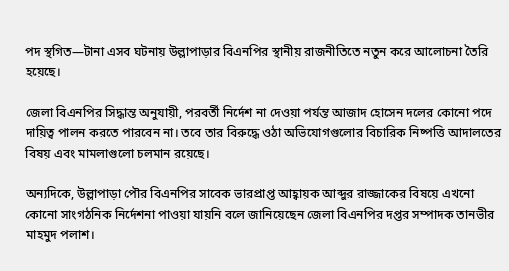পদ স্থগিত—টানা এসব ঘটনায় উল্লাপাড়ার বিএনপির স্থানীয় রাজনীতিতে নতুন করে আলোচনা তৈরি হয়েছে।

জেলা বিএনপির সিদ্ধান্ত অনুযায়ী, পরবর্তী নির্দেশ না দেওয়া পর্যন্ত আজাদ হোসেন দলের কোনো পদে দায়িত্ব পালন করতে পারবেন না। তবে তার বিরুদ্ধে ওঠা অভিযোগগুলোর বিচারিক নিষ্পত্তি আদালতের বিষয় এবং মামলাগুলো চলমান রয়েছে।

অন্যদিকে, উল্লাপাড়া পৌর বিএনপির সাবেক ভারপ্রাপ্ত আহ্বায়ক আব্দুর রাজ্জাকের বিষয়ে এখনো কোনো সাংগঠনিক নির্দেশনা পাওয়া যায়নি বলে জানিয়েছেন জেলা বিএনপির দপ্তর সম্পাদক তানভীর মাহমুদ পলাশ।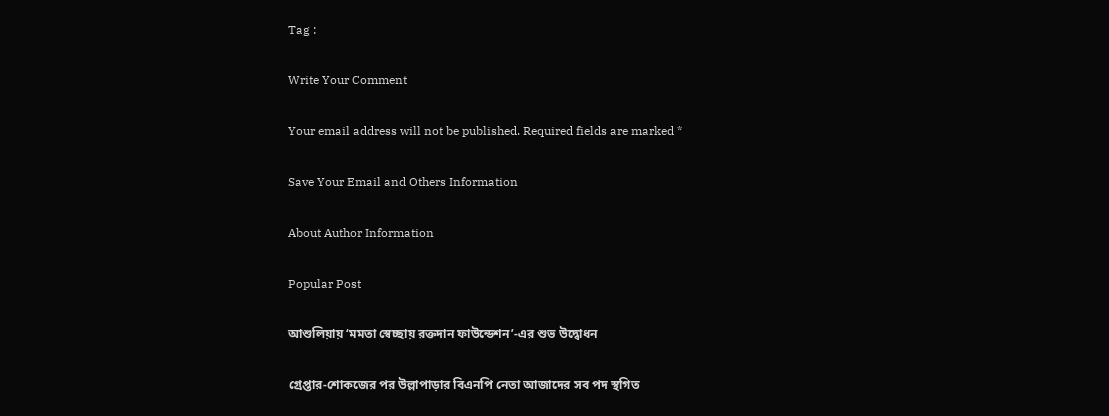Tag :

Write Your Comment

Your email address will not be published. Required fields are marked *

Save Your Email and Others Information

About Author Information

Popular Post

আশুলিয়ায় ‘মমতা স্বেচ্ছায় রক্তদান ফাউন্ডেশন’-এর শুভ উদ্বোধন

গ্রেপ্তার-শোকজের পর উল্লাপাড়ার বিএনপি নেতা আজাদের সব পদ স্থগিত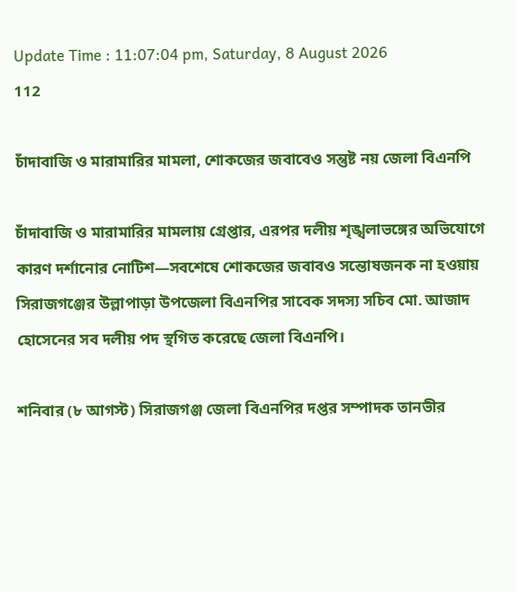Update Time : 11:07:04 pm, Saturday, 8 August 2026
112

চাঁদাবাজি ও মারামারির মামলা, শোকজের জবাবেও সন্তুষ্ট নয় জেলা বিএনপি

চাঁদাবাজি ও মারামারির মামলায় গ্রেপ্তার, এরপর দলীয় শৃঙ্খলাভঙ্গের অভিযোগে কারণ দর্শানোর নোটিশ—সবশেষে শোকজের জবাবও সন্তোষজনক না হওয়ায় সিরাজগঞ্জের উল্লাপাড়া উপজেলা বিএনপির সাবেক সদস্য সচিব মো. আজাদ হোসেনের সব দলীয় পদ স্থগিত করেছে জেলা বিএনপি।

শনিবার (৮ আগস্ট) সিরাজগঞ্জ জেলা বিএনপির দপ্তর সম্পাদক তানভীর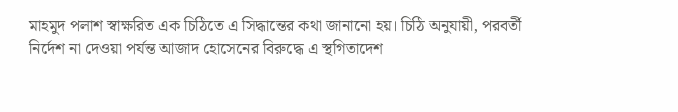মাহমুদ পলাশ স্বাক্ষরিত এক চিঠিতে এ সিদ্ধান্তের কথা জানানো হয়। চিঠি অনুযায়ী, পরবর্তী নির্দেশ না দেওয়া পর্যন্ত আজাদ হোসেনের বিরুদ্ধে এ স্থগিতাদেশ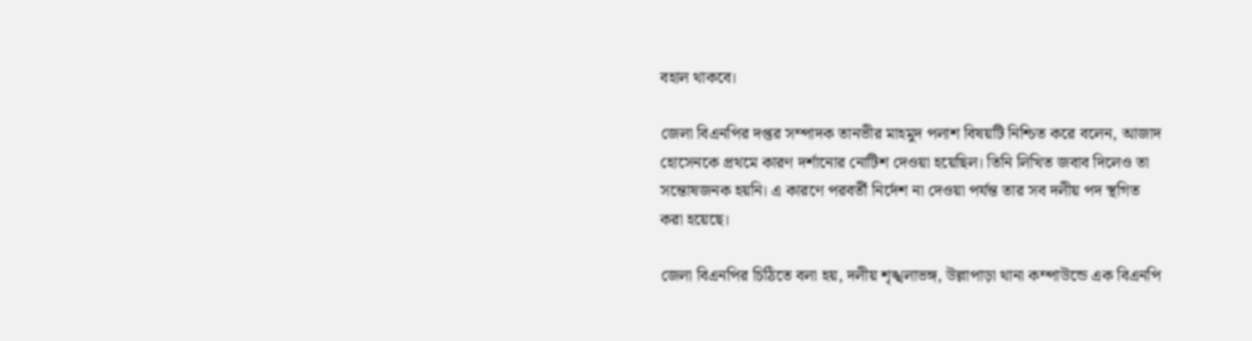বহাল থাকবে।

জেলা বিএনপির দপ্তর সম্পাদক তানভীর মাহমুদ পলাশ বিষয়টি নিশ্চিত করে বলেন, আজাদ হোসেনকে প্রথমে কারণ দর্শানোর নোটিশ দেওয়া হয়েছিল। তিনি লিখিত জবাব দিলেও তা সন্তোষজনক হয়নি। এ কারণে পরবর্তী নির্দেশ না দেওয়া পর্যন্ত তার সব দলীয় পদ স্থগিত করা হয়েছে।

জেলা বিএনপির চিঠিতে বলা হয়, দলীয় শৃঙ্খলাভঙ্গ, উল্লাপাড়া থানা কম্পাউন্ডে এক বিএনপি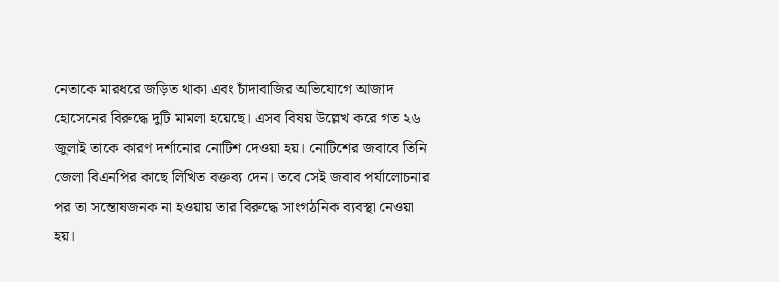নেতাকে মারধরে জড়িত থাকা এবং চাঁদাবাজির অভিযোগে আজাদ হোসেনের বিরুদ্ধে দুটি মামলা হয়েছে। এসব বিষয় উল্লেখ করে গত ২৬ জুলাই তাকে কারণ দর্শানোর নোটিশ দেওয়া হয়। নোটিশের জবাবে তিনি জেলা বিএনপির কাছে লিখিত বক্তব্য দেন। তবে সেই জবাব পর্যালোচনার পর তা সন্তোষজনক না হওয়ায় তার বিরুদ্ধে সাংগঠনিক ব্যবস্থা নেওয়া হয়।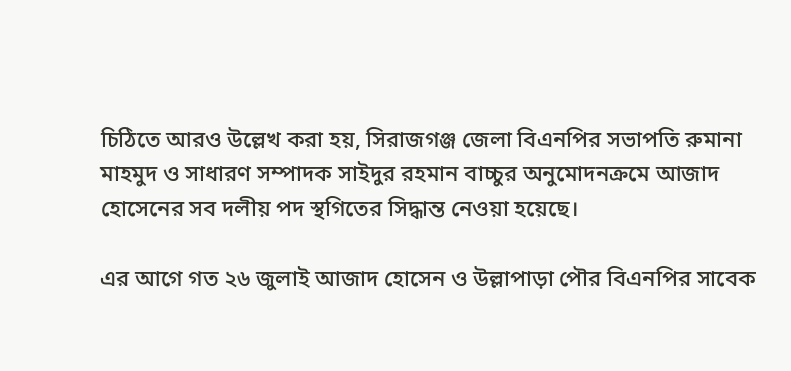চিঠিতে আরও উল্লেখ করা হয়, সিরাজগঞ্জ জেলা বিএনপির সভাপতি রুমানা মাহমুদ ও সাধারণ সম্পাদক সাইদুর রহমান বাচ্চুর অনুমোদনক্রমে আজাদ হোসেনের সব দলীয় পদ স্থগিতের সিদ্ধান্ত নেওয়া হয়েছে।

এর আগে গত ২৬ জুলাই আজাদ হোসেন ও উল্লাপাড়া পৌর বিএনপির সাবেক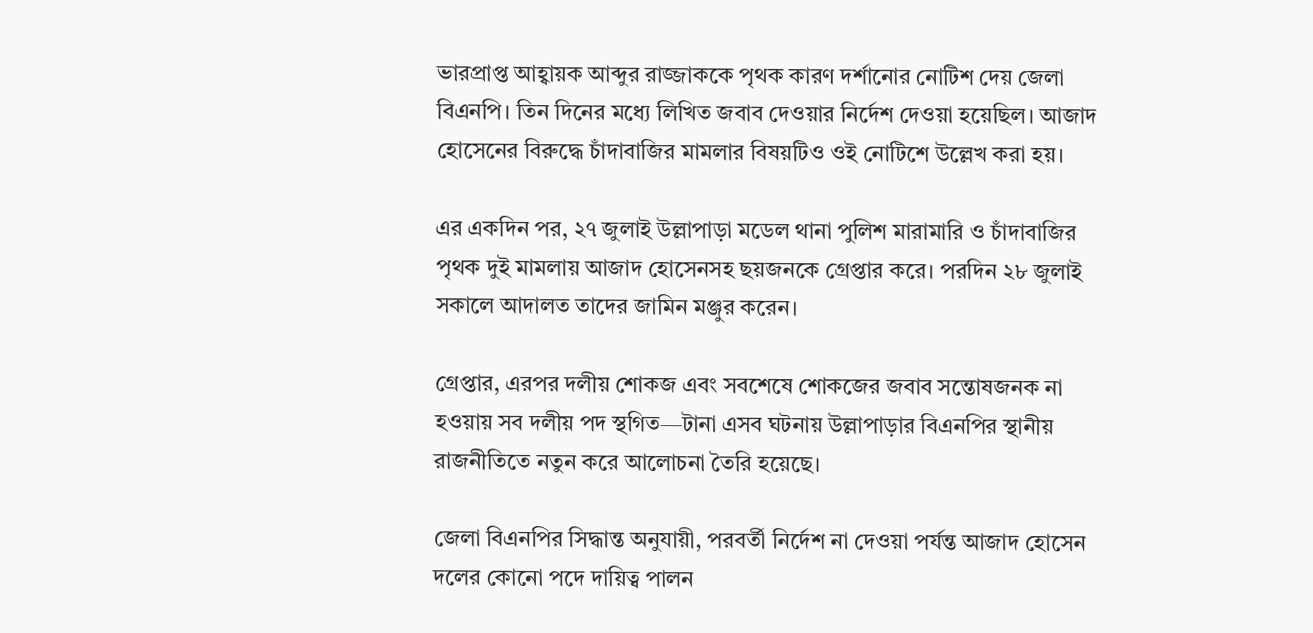ভারপ্রাপ্ত আহ্বায়ক আব্দুর রাজ্জাককে পৃথক কারণ দর্শানোর নোটিশ দেয় জেলা বিএনপি। তিন দিনের মধ্যে লিখিত জবাব দেওয়ার নির্দেশ দেওয়া হয়েছিল। আজাদ হোসেনের বিরুদ্ধে চাঁদাবাজির মামলার বিষয়টিও ওই নোটিশে উল্লেখ করা হয়।

এর একদিন পর, ২৭ জুলাই উল্লাপাড়া মডেল থানা পুলিশ মারামারি ও চাঁদাবাজির পৃথক দুই মামলায় আজাদ হোসেনসহ ছয়জনকে গ্রেপ্তার করে। পরদিন ২৮ জুলাই সকালে আদালত তাদের জামিন মঞ্জুর করেন।

গ্রেপ্তার, এরপর দলীয় শোকজ এবং সবশেষে শোকজের জবাব সন্তোষজনক না হওয়ায় সব দলীয় পদ স্থগিত—টানা এসব ঘটনায় উল্লাপাড়ার বিএনপির স্থানীয় রাজনীতিতে নতুন করে আলোচনা তৈরি হয়েছে।

জেলা বিএনপির সিদ্ধান্ত অনুযায়ী, পরবর্তী নির্দেশ না দেওয়া পর্যন্ত আজাদ হোসেন দলের কোনো পদে দায়িত্ব পালন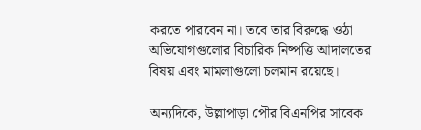করতে পারবেন না। তবে তার বিরুদ্ধে ওঠা অভিযোগগুলোর বিচারিক নিষ্পত্তি আদালতের বিষয় এবং মামলাগুলো চলমান রয়েছে।

অন্যদিকে, উল্লাপাড়া পৌর বিএনপির সাবেক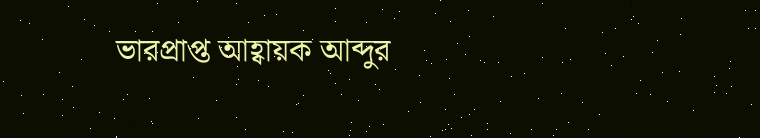ভারপ্রাপ্ত আহ্বায়ক আব্দুর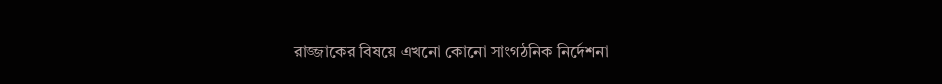রাজ্জাকের বিষয়ে এখনো কোনো সাংগঠনিক নির্দেশনা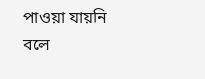পাওয়া যায়নি বলে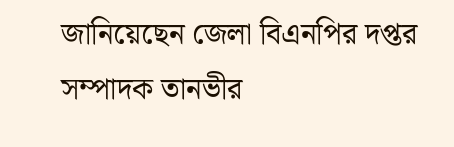জানিয়েছেন জেলা বিএনপির দপ্তর সম্পাদক তানভীর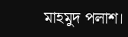মাহমুদ পলাশ।